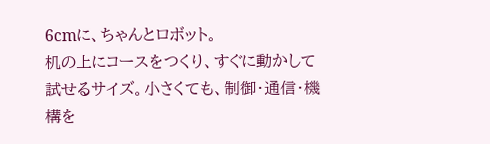6cmに、ちゃんとロボット。
机の上にコースをつくり、すぐに動かして試せるサイズ。小さくても、制御・通信・機構を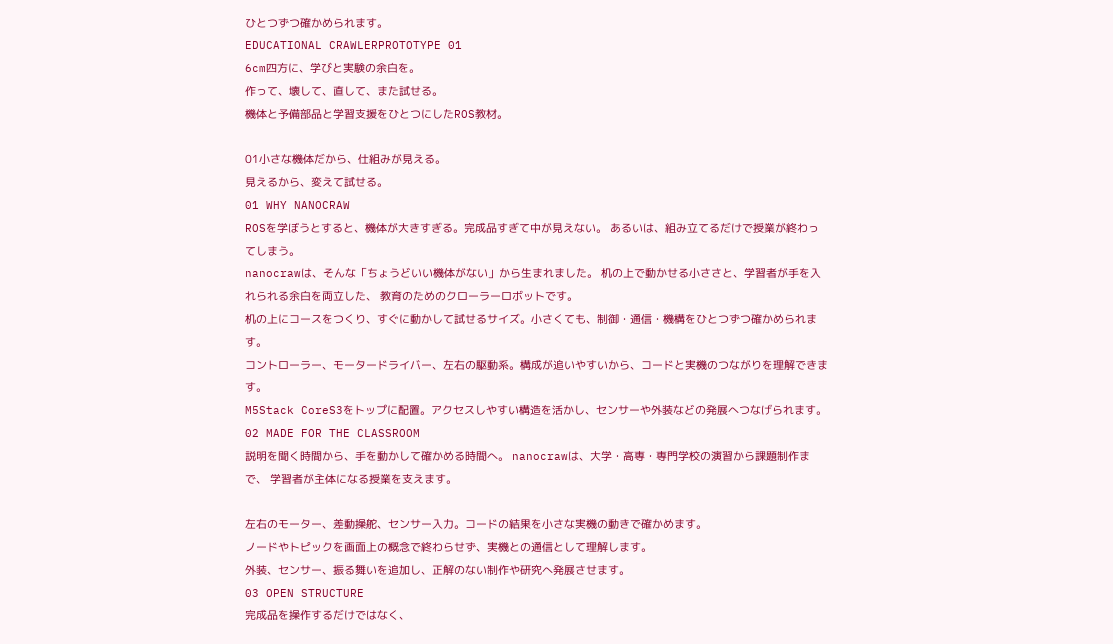ひとつずつ確かめられます。
EDUCATIONAL CRAWLERPROTOTYPE 01
6cm四方に、学びと実験の余白を。
作って、壊して、直して、また試せる。
機体と予備部品と学習支援をひとつにしたROS教材。

01小さな機体だから、仕組みが見える。
見えるから、変えて試せる。
01 WHY NANOCRAW
ROSを学ぼうとすると、機体が大きすぎる。完成品すぎて中が見えない。 あるいは、組み立てるだけで授業が終わってしまう。
nanocrawは、そんな「ちょうどいい機体がない」から生まれました。 机の上で動かせる小ささと、学習者が手を入れられる余白を両立した、 教育のためのクローラーロボットです。
机の上にコースをつくり、すぐに動かして試せるサイズ。小さくても、制御・通信・機構をひとつずつ確かめられます。
コントローラー、モータードライバー、左右の駆動系。構成が追いやすいから、コードと実機のつながりを理解できます。
M5Stack CoreS3をトップに配置。アクセスしやすい構造を活かし、センサーや外装などの発展へつなげられます。
02 MADE FOR THE CLASSROOM
説明を聞く時間から、手を動かして確かめる時間へ。 nanocrawは、大学・高専・専門学校の演習から課題制作まで、 学習者が主体になる授業を支えます。

左右のモーター、差動操舵、センサー入力。コードの結果を小さな実機の動きで確かめます。
ノードやトピックを画面上の概念で終わらせず、実機との通信として理解します。
外装、センサー、振る舞いを追加し、正解のない制作や研究へ発展させます。
03 OPEN STRUCTURE
完成品を操作するだけではなく、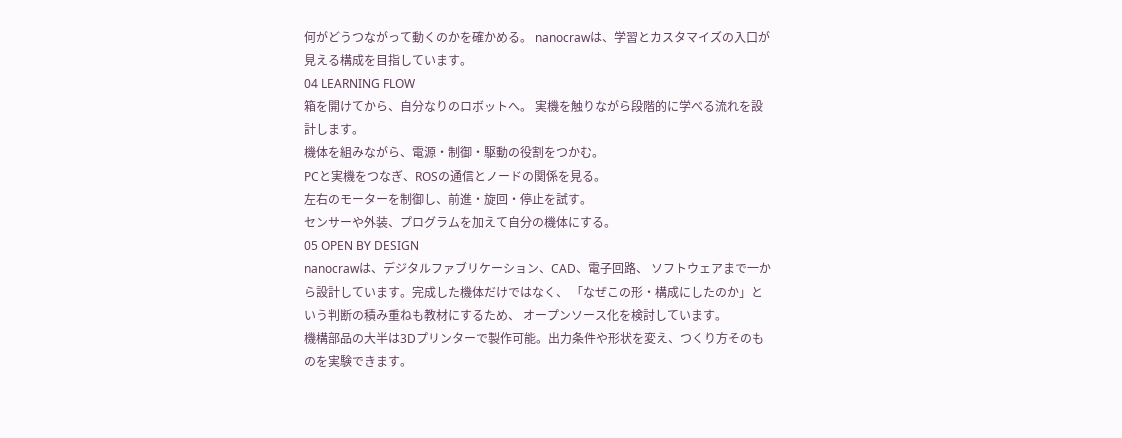何がどうつながって動くのかを確かめる。 nanocrawは、学習とカスタマイズの入口が見える構成を目指しています。
04 LEARNING FLOW
箱を開けてから、自分なりのロボットへ。 実機を触りながら段階的に学べる流れを設計します。
機体を組みながら、電源・制御・駆動の役割をつかむ。
PCと実機をつなぎ、ROSの通信とノードの関係を見る。
左右のモーターを制御し、前進・旋回・停止を試す。
センサーや外装、プログラムを加えて自分の機体にする。
05 OPEN BY DESIGN
nanocrawは、デジタルファブリケーション、CAD、電子回路、 ソフトウェアまで一から設計しています。完成した機体だけではなく、 「なぜこの形・構成にしたのか」という判断の積み重ねも教材にするため、 オープンソース化を検討しています。
機構部品の大半は3Dプリンターで製作可能。出力条件や形状を変え、つくり方そのものを実験できます。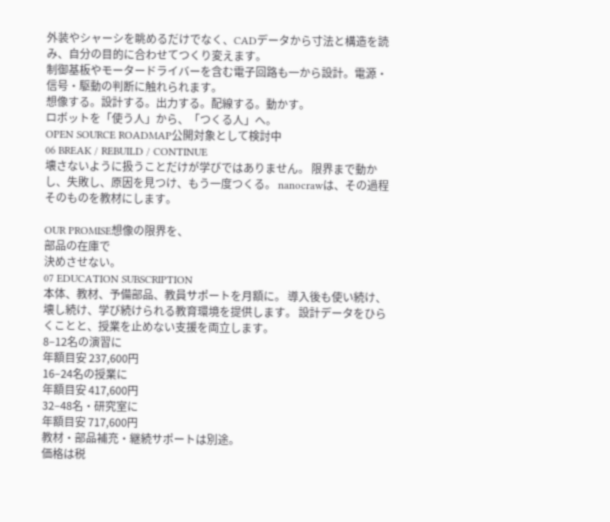外装やシャーシを眺めるだけでなく、CADデータから寸法と構造を読み、自分の目的に合わせてつくり変えます。
制御基板やモータードライバーを含む電子回路も一から設計。電源・信号・駆動の判断に触れられます。
想像する。設計する。出力する。配線する。動かす。
ロボットを「使う人」から、「つくる人」へ。
OPEN SOURCE ROADMAP公開対象として検討中
06 BREAK / REBUILD / CONTINUE
壊さないように扱うことだけが学びではありません。 限界まで動かし、失敗し、原因を見つけ、もう一度つくる。 nanocrawは、その過程そのものを教材にします。

OUR PROMISE想像の限界を、
部品の在庫で
決めさせない。
07 EDUCATION SUBSCRIPTION
本体、教材、予備部品、教員サポートを月額に。 導入後も使い続け、壊し続け、学び続けられる教育環境を提供します。 設計データをひらくことと、授業を止めない支援を両立します。
8–12名の演習に
年額目安 237,600円
16–24名の授業に
年額目安 417,600円
32–48名・研究室に
年額目安 717,600円
教材・部品補充・継続サポートは別途。
価格は税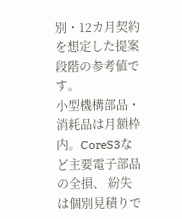別・12カ月契約を想定した提案段階の参考値です。
小型機構部品・消耗品は月額枠内。CoreS3など主要電子部品の全損、 紛失は個別見積りで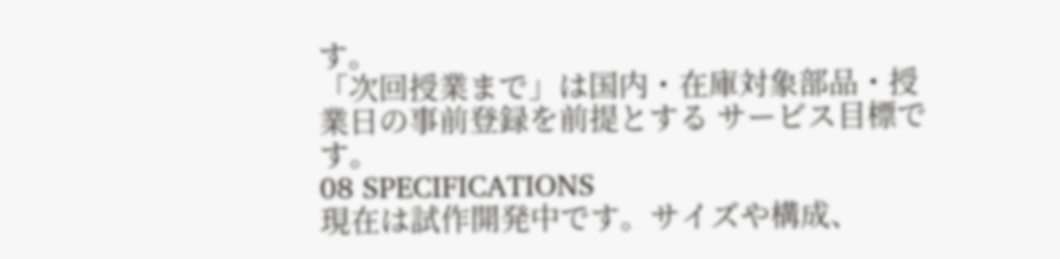す。
「次回授業まで」は国内・在庫対象部品・授業日の事前登録を前提とする サービス目標です。
08 SPECIFICATIONS
現在は試作開発中です。サイズや構成、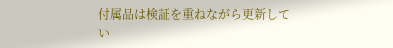付属品は検証を重ねながら更新してい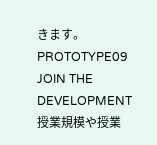きます。
PROTOTYPE09 JOIN THE DEVELOPMENT
授業規模や授業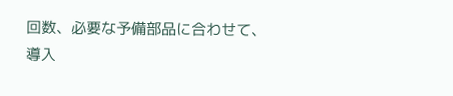回数、必要な予備部品に合わせて、
導入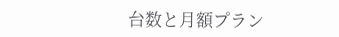台数と月額プラン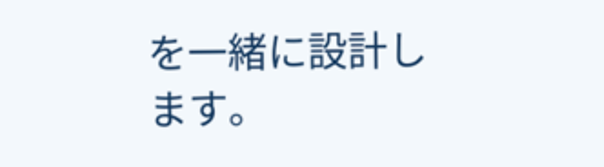を一緒に設計します。